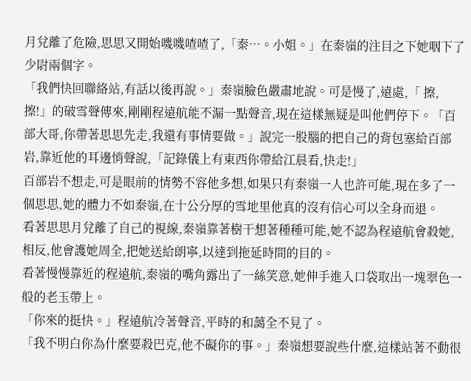月兌離了危險,思思又開始嘰嘰喳喳了,「秦…。小姐。」在秦嶺的注目之下她咽下了少尉兩個字。
「我們快回聯絡站,有話以後再說。」秦嶺臉色嚴肅地說。可是慢了,遠處,「 擦, 擦!」的破雪聲傳來,剛剛程遠航能不漏一點聲音,現在這樣無疑是叫他們停下。「百部大哥,你帶著思思先走,我還有事情要做。」說完一股腦的把自己的背包塞給百部岩,靠近他的耳邊悄聲說,「記錄儀上有東西你帶給江晨看,快走!」
百部岩不想走,可是眼前的情勢不容他多想,如果只有秦嶺一人也許可能,現在多了一個思思,她的體力不如秦嶺,在十公分厚的雪地里他真的沒有信心可以全身而退。
看著思思月兌離了自己的視線,秦嶺靠著樹干想著種種可能,她不認為程遠航會殺她,相反,他會護她周全,把她送給朗寧,以達到拖延時間的目的。
看著慢慢靠近的程遠航,秦嶺的嘴角露出了一絲笑意,她伸手進入口袋取出一塊翠色一般的老玉帶上。
「你來的挺快。」程遠航冷著聲音,平時的和藹全不見了。
「我不明白你為什麼要殺巴克,他不礙你的事。」秦嶺想要說些什麼,這樣站著不動很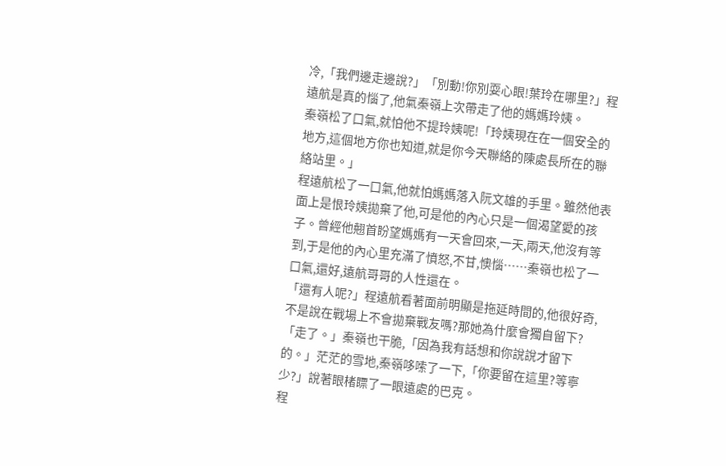冷,「我們邊走邊說?」「別動!你別耍心眼!葉玲在哪里?」程遠航是真的惱了,他氣秦嶺上次帶走了他的媽媽玲姨。
秦嶺松了口氣,就怕他不提玲姨呢!「玲姨現在在一個安全的地方,這個地方你也知道,就是你今天聯絡的陳處長所在的聯絡站里。」
程遠航松了一口氣,他就怕媽媽落入阮文雄的手里。雖然他表面上是恨玲姨拋棄了他,可是他的內心只是一個渴望愛的孩子。曾經他翹首盼望媽媽有一天會回來,一天,兩天,他沒有等到,于是他的內心里充滿了憤怒,不甘,懊惱……秦嶺也松了一口氣,還好,遠航哥哥的人性還在。
「還有人呢?」程遠航看著面前明顯是拖延時間的,他很好奇,不是說在戰場上不會拋棄戰友嗎?那她為什麼會獨自留下?
「走了。」秦嶺也干脆,「因為我有話想和你說說才留下的。」茫茫的雪地,秦嶺哆嗦了一下,「你要留在這里?等寧少?」說著眼楮瞟了一眼遠處的巴克。
程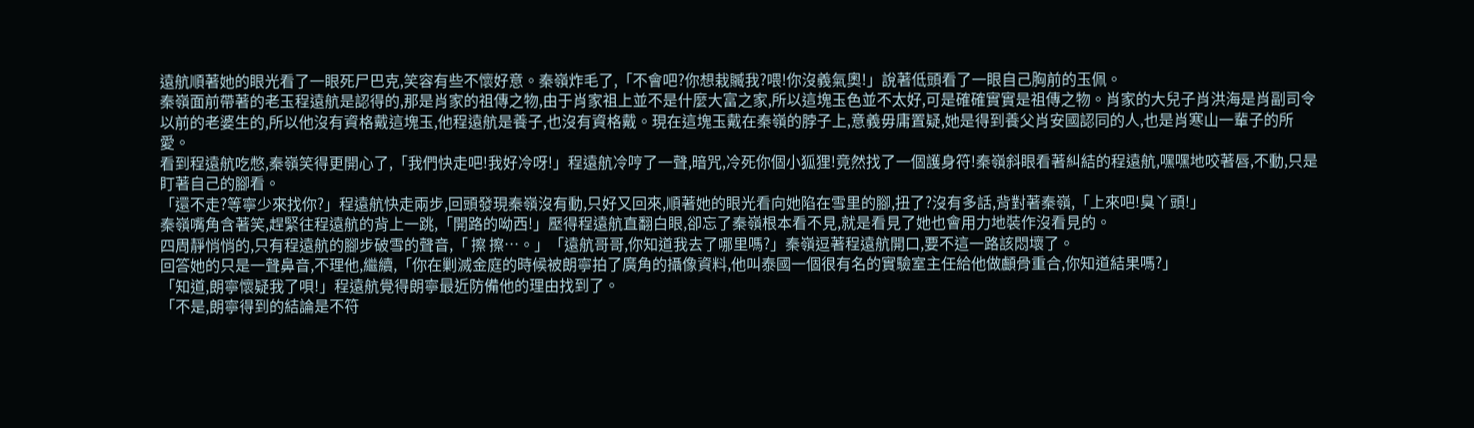遠航順著她的眼光看了一眼死尸巴克,笑容有些不懷好意。秦嶺炸毛了,「不會吧?你想栽贓我?喂!你沒義氣奧!」說著低頭看了一眼自己胸前的玉佩。
秦嶺面前帶著的老玉程遠航是認得的,那是肖家的祖傳之物,由于肖家祖上並不是什麼大富之家,所以這塊玉色並不太好,可是確確實實是祖傳之物。肖家的大兒子肖洪海是肖副司令以前的老婆生的,所以他沒有資格戴這塊玉,他程遠航是養子,也沒有資格戴。現在這塊玉戴在秦嶺的脖子上,意義毋庸置疑,她是得到養父肖安國認同的人,也是肖寒山一輩子的所愛。
看到程遠航吃憋,秦嶺笑得更開心了,「我們快走吧!我好冷呀!」程遠航冷哼了一聲,暗咒,冷死你個小狐狸!竟然找了一個護身符!秦嶺斜眼看著糾結的程遠航,嘿嘿地咬著唇,不動,只是盯著自己的腳看。
「還不走?等寧少來找你?」程遠航快走兩步,回頭發現秦嶺沒有動,只好又回來,順著她的眼光看向她陷在雪里的腳,扭了?沒有多話,背對著秦嶺,「上來吧!臭丫頭!」
秦嶺嘴角含著笑,趕緊往程遠航的背上一跳,「開路的呦西!」壓得程遠航直翻白眼,卻忘了秦嶺根本看不見,就是看見了她也會用力地裝作沒看見的。
四周靜悄悄的,只有程遠航的腳步破雪的聲音,「 擦 擦…。」「遠航哥哥,你知道我去了哪里嗎?」秦嶺逗著程遠航開口,要不這一路該悶壞了。
回答她的只是一聲鼻音,不理他,繼續,「你在剿滅金庭的時候被朗寧拍了廣角的攝像資料,他叫泰國一個很有名的實驗室主任給他做顱骨重合,你知道結果嗎?」
「知道,朗寧懷疑我了唄!」程遠航覺得朗寧最近防備他的理由找到了。
「不是,朗寧得到的結論是不符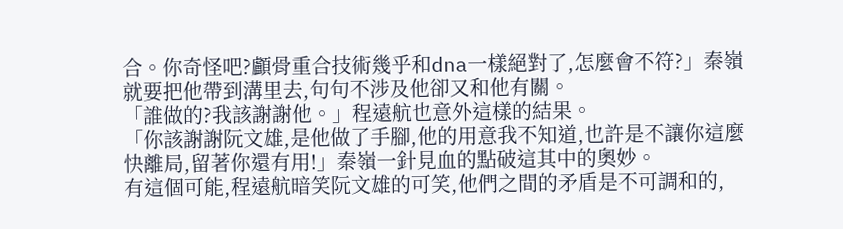合。你奇怪吧?顱骨重合技術幾乎和dna一樣絕對了,怎麼會不符?」秦嶺就要把他帶到溝里去,句句不涉及他卻又和他有關。
「誰做的?我該謝謝他。」程遠航也意外這樣的結果。
「你該謝謝阮文雄,是他做了手腳,他的用意我不知道,也許是不讓你這麼快離局,留著你還有用!」秦嶺一針見血的點破這其中的奧妙。
有這個可能,程遠航暗笑阮文雄的可笑,他們之間的矛盾是不可調和的,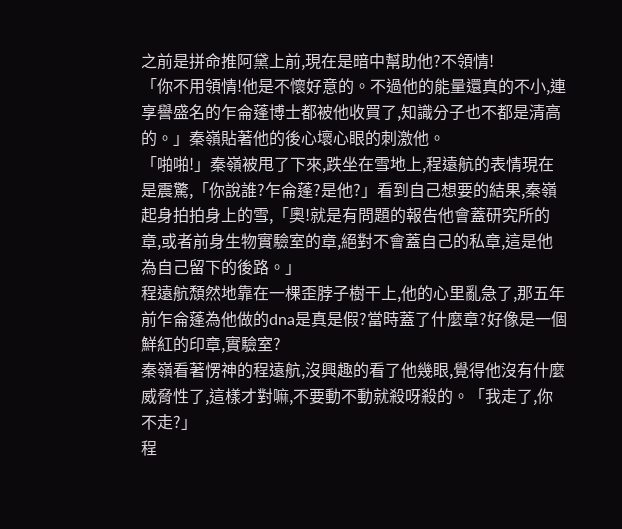之前是拼命推阿黛上前,現在是暗中幫助他?不領情!
「你不用領情!他是不懷好意的。不過他的能量還真的不小,連享譽盛名的乍侖蓬博士都被他收買了,知識分子也不都是清高的。」秦嶺貼著他的後心壞心眼的刺激他。
「啪啪!」秦嶺被甩了下來,跌坐在雪地上,程遠航的表情現在是震驚,「你說誰?乍侖蓬?是他?」看到自己想要的結果,秦嶺起身拍拍身上的雪,「奧!就是有問題的報告他會蓋研究所的章,或者前身生物實驗室的章,絕對不會蓋自己的私章,這是他為自己留下的後路。」
程遠航頹然地靠在一棵歪脖子樹干上,他的心里亂急了,那五年前乍侖蓬為他做的dna是真是假?當時蓋了什麼章?好像是一個鮮紅的印章,實驗室?
秦嶺看著愣神的程遠航,沒興趣的看了他幾眼,覺得他沒有什麼威脅性了,這樣才對嘛,不要動不動就殺呀殺的。「我走了,你不走?」
程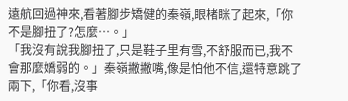遠航回過神來,看著腳步矯健的秦嶺,眼楮眯了起來,「你不是腳扭了?怎麼…。」
「我沒有說我腳扭了,只是鞋子里有雪,不舒服而已,我不會那麼嬌弱的。」秦嶺撇撇嘴,像是怕他不信,還特意跳了兩下,「你看,沒事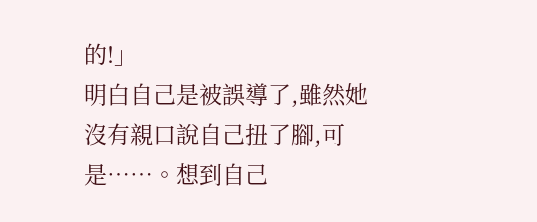的!」
明白自己是被誤導了,雖然她沒有親口說自己扭了腳,可是……。想到自己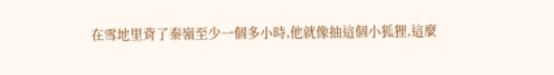在雪地里背了秦嶺至少一個多小時,他就像抽這個小狐狸,這麼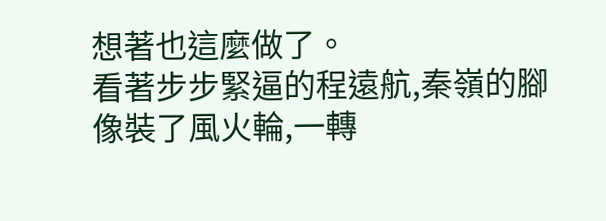想著也這麼做了。
看著步步緊逼的程遠航,秦嶺的腳像裝了風火輪,一轉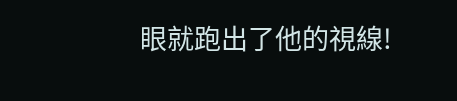眼就跑出了他的視線!